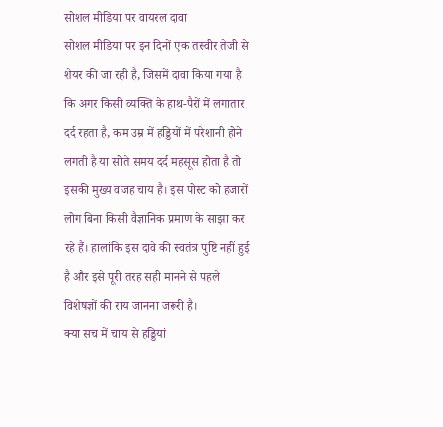सोशल मीडिया पर वायरल दावा
सोशल मीडिया पर इन दिनों एक तस्वीर तेजी से शेयर की जा रही है, जिसमें दावा किया गया है कि अगर किसी व्यक्ति के हाथ-पैरों में लगातार दर्द रहता है, कम उम्र में हड्डियों में परेशानी होने लगती है या सोते समय दर्द महसूस होता है तो इसकी मुख्य वजह चाय है। इस पोस्ट को हजारों लोग बिना किसी वैज्ञानिक प्रमाण के साझा कर रहे हैं। हालांकि इस दावे की स्वतंत्र पुष्टि नहीं हुई है और इसे पूरी तरह सही मानने से पहले विशेषज्ञों की राय जानना जरूरी है।
क्या सच में चाय से हड्डियां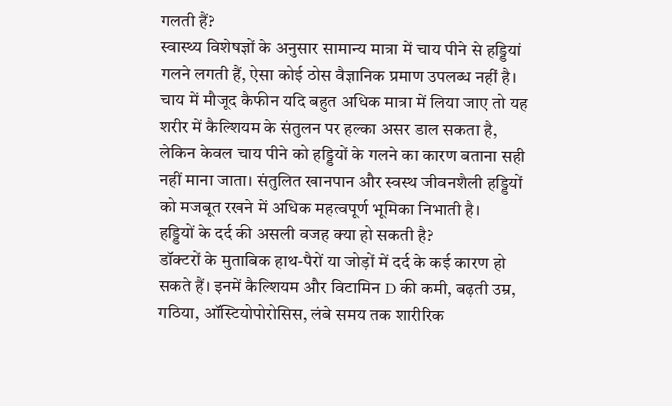गलती हैं?
स्वास्थ्य विशेषज्ञों के अनुसार सामान्य मात्रा में चाय पीने से हड्डियां गलने लगती हैं, ऐसा कोई ठोस वैज्ञानिक प्रमाण उपलब्ध नहीं है। चाय में मौजूद कैफीन यदि बहुत अधिक मात्रा में लिया जाए तो यह शरीर में कैल्शियम के संतुलन पर हल्का असर डाल सकता है, लेकिन केवल चाय पीने को हड्डियों के गलने का कारण बताना सही नहीं माना जाता। संतुलित खानपान और स्वस्थ जीवनशैली हड्डियों को मजबूत रखने में अधिक महत्वपूर्ण भूमिका निभाती है।
हड्डियों के दर्द की असली वजह क्या हो सकती है?
डॉक्टरों के मुताबिक हाथ-पैरों या जोड़ों में दर्द के कई कारण हो सकते हैं। इनमें कैल्शियम और विटामिन D की कमी, बढ़ती उम्र, गठिया, ऑस्टियोपोरोसिस, लंबे समय तक शारीरिक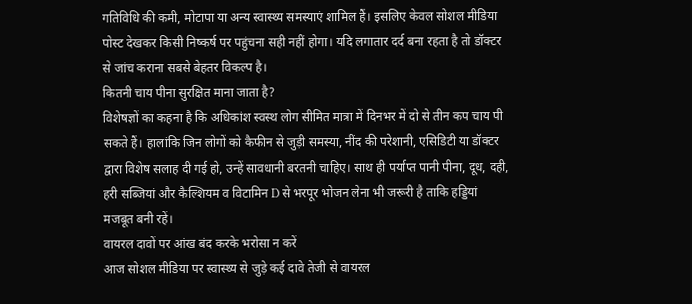गतिविधि की कमी, मोटापा या अन्य स्वास्थ्य समस्याएं शामिल हैं। इसलिए केवल सोशल मीडिया पोस्ट देखकर किसी निष्कर्ष पर पहुंचना सही नहीं होगा। यदि लगातार दर्द बना रहता है तो डॉक्टर से जांच कराना सबसे बेहतर विकल्प है।
कितनी चाय पीना सुरक्षित माना जाता है?
विशेषज्ञों का कहना है कि अधिकांश स्वस्थ लोग सीमित मात्रा में दिनभर में दो से तीन कप चाय पी सकते हैं। हालांकि जिन लोगों को कैफीन से जुड़ी समस्या, नींद की परेशानी, एसिडिटी या डॉक्टर द्वारा विशेष सलाह दी गई हो, उन्हें सावधानी बरतनी चाहिए। साथ ही पर्याप्त पानी पीना, दूध, दही, हरी सब्जियां और कैल्शियम व विटामिन D से भरपूर भोजन लेना भी जरूरी है ताकि हड्डियां मजबूत बनी रहें।
वायरल दावों पर आंख बंद करके भरोसा न करें
आज सोशल मीडिया पर स्वास्थ्य से जुड़े कई दावे तेजी से वायरल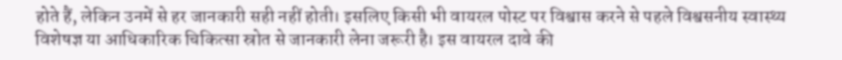होते हैं, लेकिन उनमें से हर जानकारी सही नहीं होती। इसलिए किसी भी वायरल पोस्ट पर विश्वास करने से पहले विश्वसनीय स्वास्थ्य विशेषज्ञ या आधिकारिक चिकित्सा स्रोत से जानकारी लेना जरूरी है। इस वायरल दावे की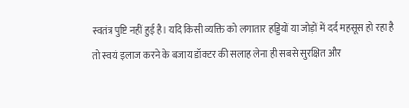स्वतंत्र पुष्टि नहीं हुई है। यदि किसी व्यक्ति को लगातार हड्डियों या जोड़ों में दर्द महसूस हो रहा है तो स्वयं इलाज करने के बजाय डॉक्टर की सलाह लेना ही सबसे सुरक्षित और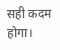सही कदम होगा।